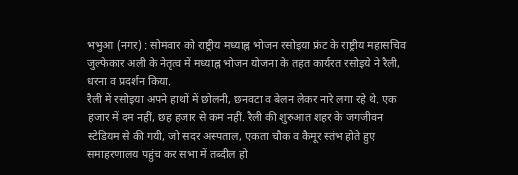भभुआ (नगर) : सोमवार को राष्ट्रीय मध्याह्न भोजन रसोइया फ्रंट के राष्ट्रीय महासचिव जुल्फेकार अली के नेतृत्व में मध्याह्न भोजन योजना के तहत कार्यरत रसोइये ने रैली, धरना व प्रदर्शन किया.
रैली में रसोइया अपने हाथों में छोलनी, छनवटा व बेलन लेकर नारे लगा रहे थे. एक हजार में दम नहीं, छह हजार से कम नहीं. रैली की शुरुआत शहर के जगजीवन स्टेडियम से की गयी, जो सदर अस्पताल, एकता चौक व कैमूर स्तंभ होते हुए समाहरणालय पहुंच कर सभा में तब्दील हो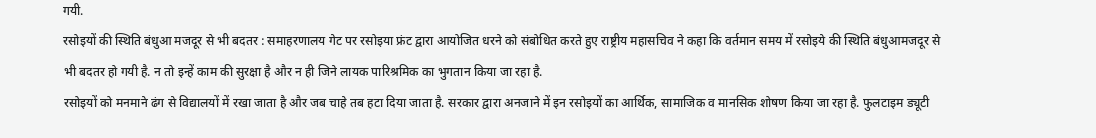गयी.
रसोइयों की स्थिति बंधुआ मजदूर से भी बदतर : समाहरणालय गेट पर रसोइया फ्रंट द्वारा आयोजित धरने को संबोधित करते हुए राष्ट्रीय महासचिव ने कहा कि वर्तमान समय में रसोइये की स्थिति बंधुआमजदूर से भी बदतर हो गयी है. न तो इन्हें काम की सुरक्षा है और न ही जिने लायक पारिश्रमिक का भुगतान किया जा रहा है.
रसोइयों को मनमाने ढंग से विद्यालयों में रखा जाता है और जब चाहे तब हटा दिया जाता है. सरकार द्वारा अनजाने में इन रसोइयों का आर्थिक, सामाजिक व मानसिक शोषण किया जा रहा है. फुलटाइम ड्यूटी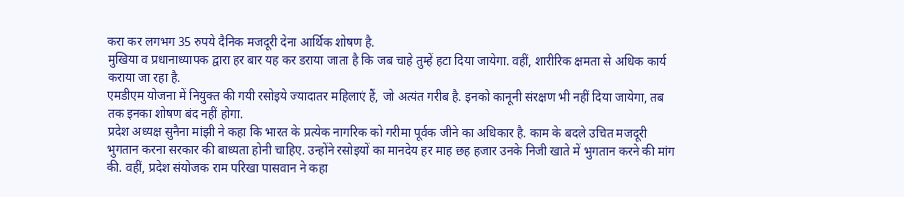करा कर लगभग 35 रुपये दैनिक मजदूरी देना आर्थिक शोषण है.
मुखिया व प्रधानाध्यापक द्वारा हर बार यह कर डराया जाता है कि जब चाहे तुम्हें हटा दिया जायेगा. वहीं, शारीरिक क्षमता से अधिक कार्य कराया जा रहा है.
एमडीएम योजना में नियुक्त की गयी रसोइये ज्यादातर महिलाएं हैं, जो अत्यंत गरीब है. इनको कानूनी संरक्षण भी नहीं दिया जायेगा, तब तक इनका शोषण बंद नहीं होगा.
प्रदेश अध्यक्ष सुनैना मांझी ने कहा कि भारत के प्रत्येक नागरिक को गरीमा पूर्वक जीने का अधिकार है. काम के बदले उचित मजदूरी भुगतान करना सरकार की बाध्यता होनी चाहिए. उन्होंने रसोइयों का मानदेय हर माह छह हजार उनके निजी खाते में भुगतान करने की मांग की. वहीं, प्रदेश संयोजक राम परिखा पासवान ने कहा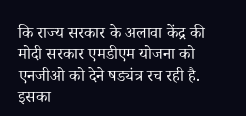कि राज्य सरकार के अलावा केंद्र की मोदी सरकार एमडीएम योजना को एनजीओ को देने षड्यंत्र रच रही है. इसका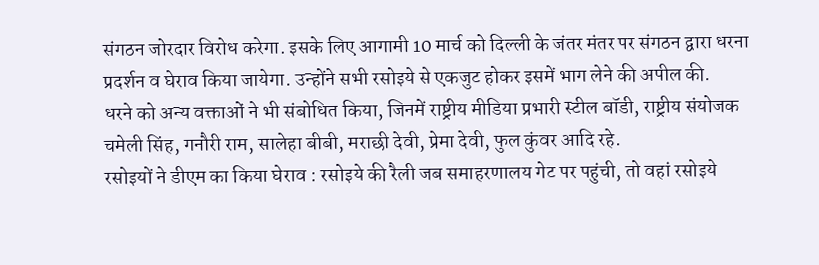संगठन जोरदार विरोध करेगा. इसके लिए आगामी 10 मार्च को दिल्ली के जंतर मंतर पर संगठन द्वारा धरना प्रदर्शन व घेराव किया जायेगा. उन्होंने सभी रसोइये से एकजुट होकर इसमें भाग लेने की अपील की.
धरने को अन्य वक्ताओं ने भी संबोधित किया, जिनमें राष्ट्रीय मीडिया प्रभारी स्टील बॉडी, राष्ट्रीय संयोजक चमेली सिंह, गनौरी राम, सालेहा बीबी, मराछी देवी, प्रेमा देवी, फुल कुंवर आदि रहे.
रसोइयों ने डीएम का किया घेराव : रसोइये की रैली जब समाहरणालय गेट पर पहुंची, तो वहां रसोइये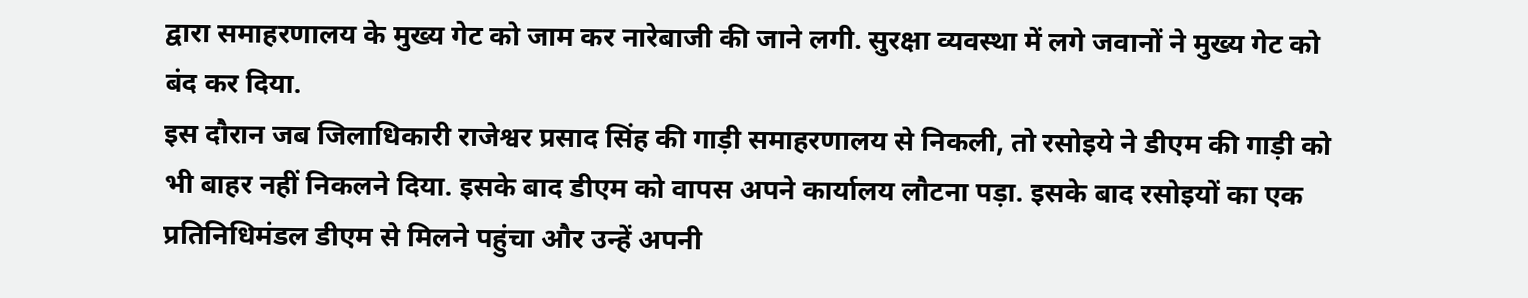द्वारा समाहरणालय के मुख्य गेट को जाम कर नारेबाजी की जाने लगी. सुरक्षा व्यवस्था में लगे जवानों ने मुख्य गेट को बंद कर दिया.
इस दौरान जब जिलाधिकारी राजेश्वर प्रसाद सिंह की गाड़ी समाहरणालय से निकली, तो रसोइये ने डीएम की गाड़ी को भी बाहर नहीं निकलने दिया. इसके बाद डीएम को वापस अपने कार्यालय लौटना पड़ा. इसके बाद रसोइयों का एक प्रतिनिधिमंडल डीएम से मिलने पहुंचा और उन्हें अपनी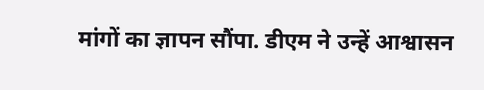मांगों का ज्ञापन सौंपा. डीएम ने उन्हें आश्वासन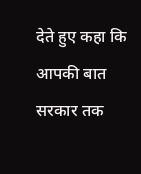देते हुए कहा कि आपकी बात सरकार तक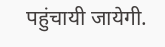पहुंचायी जायेगी.